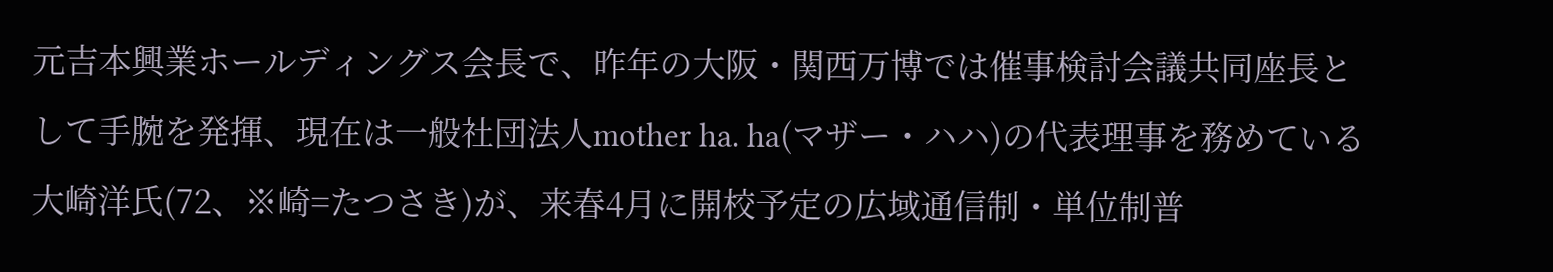元吉本興業ホールディングス会長で、昨年の大阪・関西万博では催事検討会議共同座長として手腕を発揮、現在は一般社団法人mother ha. ha(マザー・ハハ)の代表理事を務めている大崎洋氏(72、※崎=たつさき)が、来春4月に開校予定の広域通信制・単位制普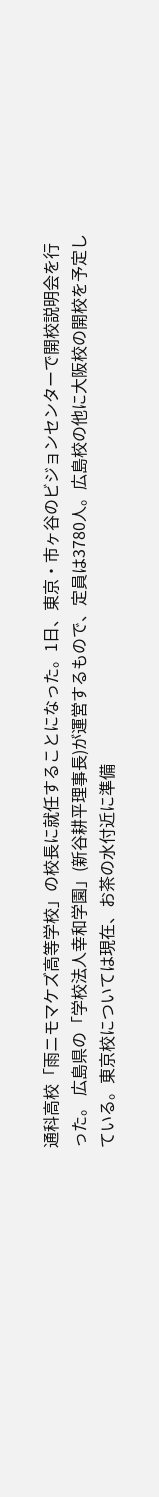通科高校「雨ニモマケズ高等学校」の校長に就任することになった。1日、東京・市ヶ谷のビジョンセンターで開校説明会を行った。 広島県の「学校法人幸和学園」(新谷耕平理事長)が運営するもので、定員は3780人。広島校の他に大阪校の開校を予定している。東京校については現在、お茶の水付近に準備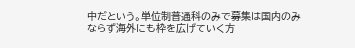中だという。単位制普通科のみで募集は国内のみならず海外にも枠を広げていく方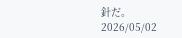針だ。
2026/05/02